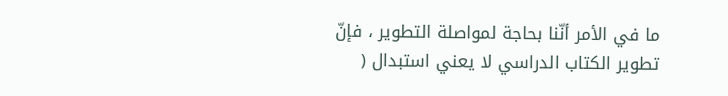ما في الأمر أنّنا بحاجة لمواصلة التطوير ، فإنّ تطوير الكتاب الدراسي لا يعني استبدال (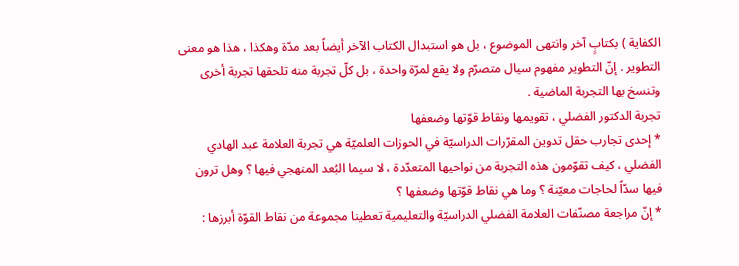الكفاية ) بكتابٍ آخر وانتهى الموضوع ، بل هو استبدال الكتاب الآخر أيضاً بعد مدّة وهكذا ، هذا هو معنى التطوير . إنّ التطوير مفهوم سيال متصرّم ولا يقع لمرّة واحدة ، بل كلّ تجربة منه تلحقها تجربة أخرى وتنسخ بها التجربة الماضية .
تجربة الدكتور الفضلي ، تقويمها ونقاط قوّتها وضعفها
* إحدى تجارب حقل تدوين المقرّرات الدراسيّة في الحوزات العلميّة هي تجربة العلامة عبد الهادي الفضلي ، كيف تقوّمون هذه التجربة من نواحيها المتعدّدة ، لا سيما البُعد المنهجي فيها ؟ وهل ترون فيها سدّاً لحاجات معيّنة ؟ وما هي نقاط قوّتها وضعفها ؟
* إنّ مراجعة مصنّفات العلامة الفضلي الدراسيّة والتعليمية تعطينا مجموعة من نقاط القوّة أبرزها :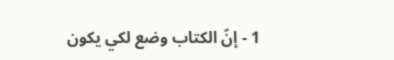1 - إنّ الكتاب وضع لكي يكون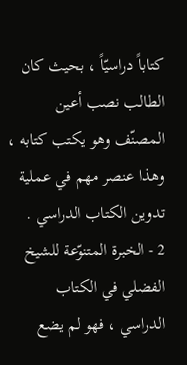كتاباً دراسيّاً ، بحيث كان الطالب نصب أعين المصنّف وهو يكتب كتابه ، وهذا عنصر مهم في عملية تدوين الكتاب الدراسي .
2 - الخبرة المتنوّعة للشيخ الفضلي في الكتاب الدراسي ، فهو لم يضع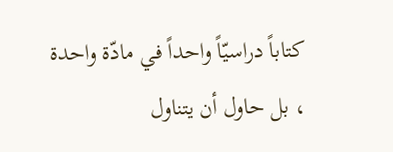كتاباً دراسيّاً واحداً في مادّة واحدة ، بل حاول أن يتناول